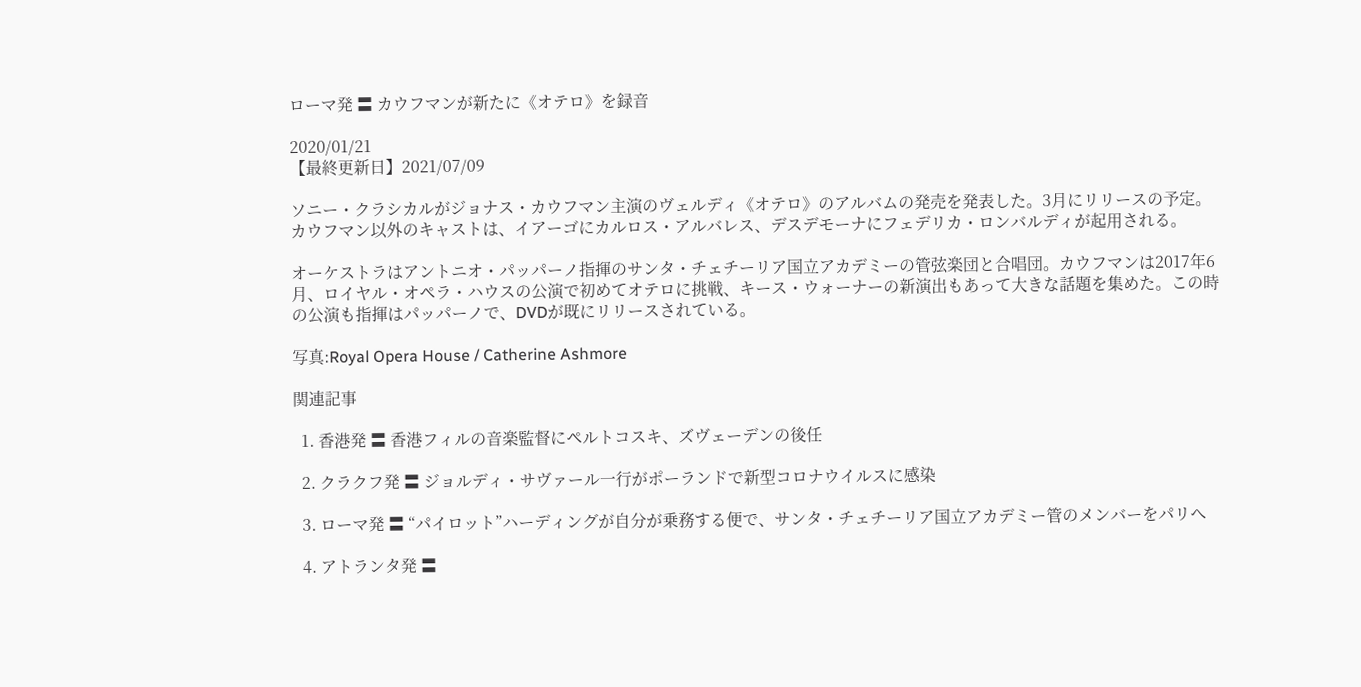ローマ発 〓 カウフマンが新たに《オテロ》を録音

2020/01/21
【最終更新日】2021/07/09

ソニー・クラシカルがジョナス・カウフマン主演のヴェルディ《オテロ》のアルバムの発売を発表した。3月にリリースの予定。カウフマン以外のキャストは、イアーゴにカルロス・アルバレス、デスデモーナにフェデリカ・ロンバルディが起用される。

オーケストラはアントニオ・パッパーノ指揮のサンタ・チェチーリア国立アカデミーの管弦楽団と合唱団。カウフマンは2017年6月、ロイヤル・オペラ・ハウスの公演で初めてオテロに挑戦、キース・ウォーナーの新演出もあって大きな話題を集めた。この時の公演も指揮はパッパーノで、DVDが既にリリースされている。

写真:Royal Opera House / Catherine Ashmore

関連記事

  1. 香港発 〓 香港フィルの音楽監督にペルトコスキ、ズヴェーデンの後任

  2. クラクフ発 〓 ジョルディ・サヴァール一行がポーランドで新型コロナウイルスに感染

  3. ローマ発 〓 “パイロット”ハーディングが自分が乗務する便で、サンタ・チェチーリア国立アカデミー管のメンバーをパリへ

  4. アトランタ発 〓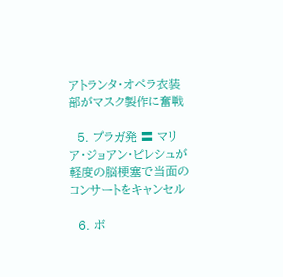アトランタ・オペラ衣装部がマスク製作に奮戦

  5. プラガ発 〓 マリア・ジョアン・ピレシュが軽度の脳梗塞で当面のコンサートをキャンセル

  6. ボ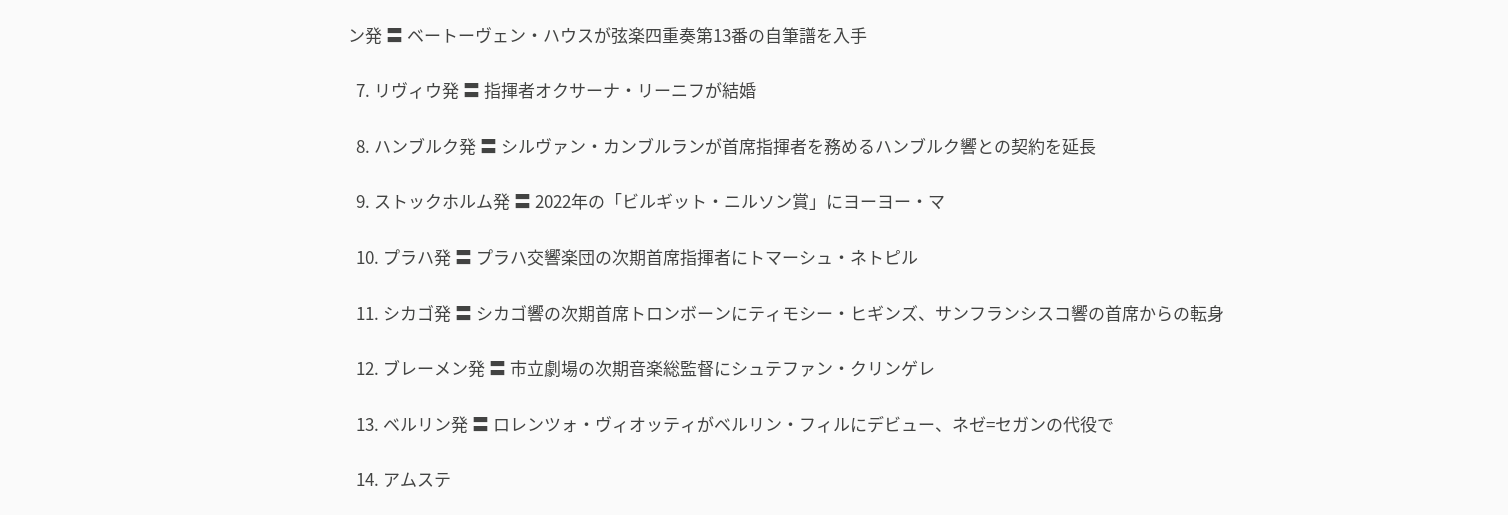ン発 〓 ベートーヴェン・ハウスが弦楽四重奏第13番の自筆譜を入手

  7. リヴィウ発 〓 指揮者オクサーナ・リーニフが結婚

  8. ハンブルク発 〓 シルヴァン・カンブルランが首席指揮者を務めるハンブルク響との契約を延長

  9. ストックホルム発 〓 2022年の「ビルギット・ニルソン賞」にヨーヨー・マ

  10. プラハ発 〓 プラハ交響楽団の次期首席指揮者にトマーシュ・ネトピル

  11. シカゴ発 〓 シカゴ響の次期首席トロンボーンにティモシー・ヒギンズ、サンフランシスコ響の首席からの転身

  12. ブレーメン発 〓 市立劇場の次期音楽総監督にシュテファン・クリンゲレ

  13. ベルリン発 〓 ロレンツォ・ヴィオッティがベルリン・フィルにデビュー、ネゼ=セガンの代役で

  14. アムステ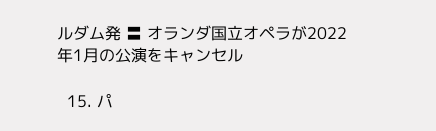ルダム発 〓 オランダ国立オペラが2022年1月の公演をキャンセル

  15. パ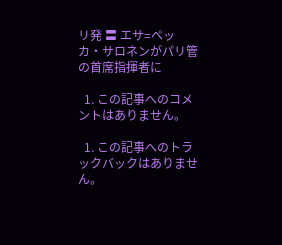リ発 〓 エサ=ペッカ・サロネンがパリ管の首席指揮者に

  1. この記事へのコメントはありません。

  1. この記事へのトラックバックはありません。